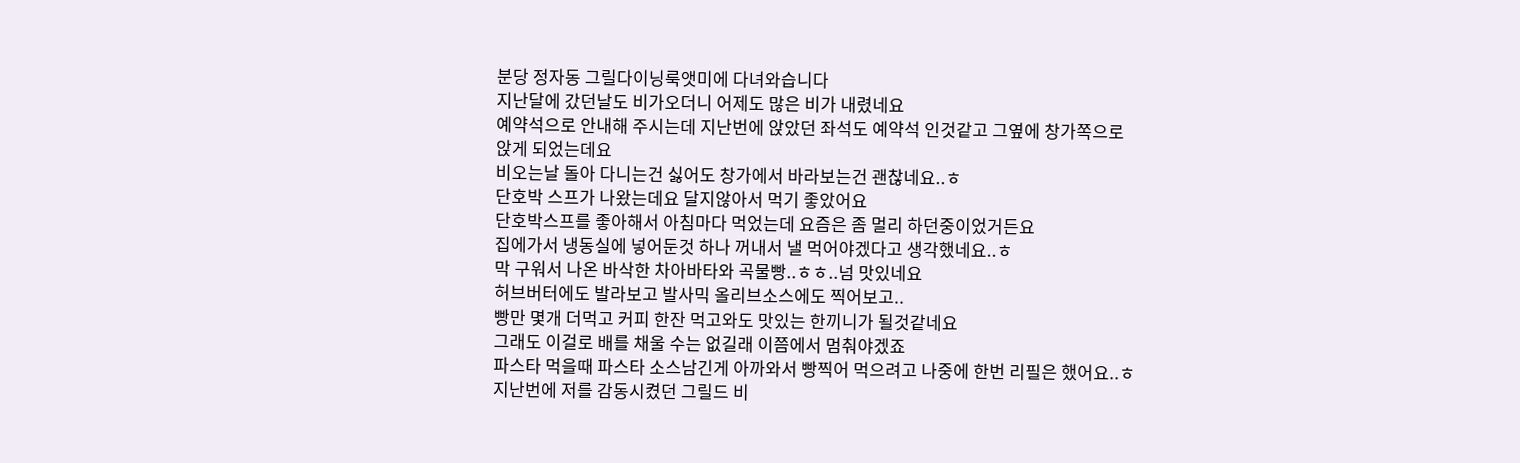분당 정자동 그릴다이닝룩앳미에 다녀와습니다
지난달에 갔던날도 비가오더니 어제도 많은 비가 내렸네요
예약석으로 안내해 주시는데 지난번에 앉았던 좌석도 예약석 인것같고 그옆에 창가쪽으로
앉게 되었는데요
비오는날 돌아 다니는건 싫어도 창가에서 바라보는건 괜찮네요..ㅎ
단호박 스프가 나왔는데요 달지않아서 먹기 좋았어요
단호박스프를 좋아해서 아침마다 먹었는데 요즘은 좀 멀리 하던중이었거든요
집에가서 냉동실에 넣어둔것 하나 꺼내서 낼 먹어야겠다고 생각했네요..ㅎ
막 구워서 나온 바삭한 차아바타와 곡물빵..ㅎㅎ..넘 맛있네요
허브버터에도 발라보고 발사믹 올리브소스에도 찍어보고..
빵만 몇개 더먹고 커피 한잔 먹고와도 맛있는 한끼니가 될것같네요
그래도 이걸로 배를 채울 수는 없길래 이쯤에서 멈춰야겠죠
파스타 먹을때 파스타 소스남긴게 아까와서 빵찍어 먹으려고 나중에 한번 리필은 했어요..ㅎ
지난번에 저를 감동시켰던 그릴드 비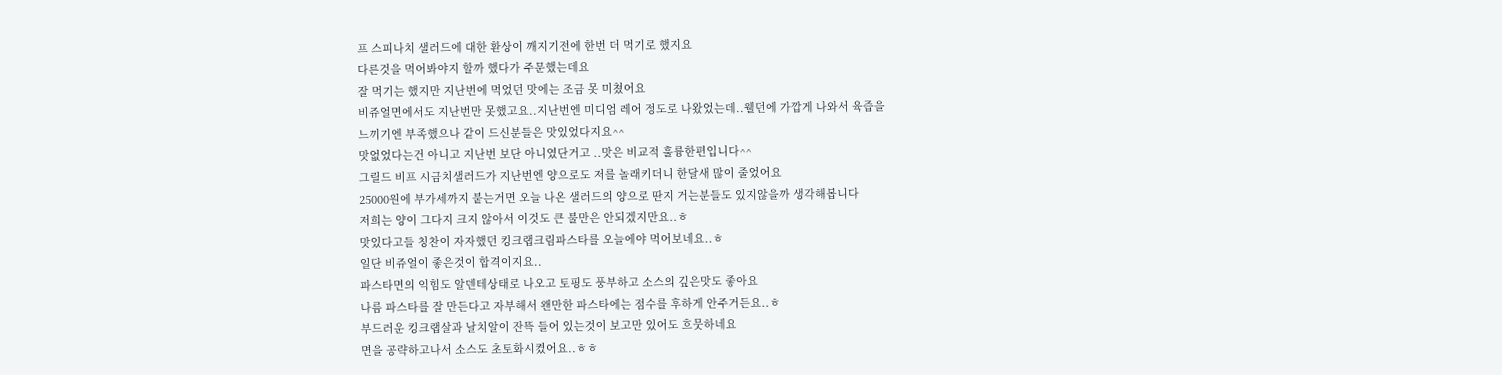프 스피나치 샐러드에 대한 환상이 깨지기전에 한번 더 먹기로 했지요
다른것을 먹어봐야지 할까 했다가 주문했는데요
잘 먹기는 했지만 지난번에 먹었던 맛에는 조금 못 미쳤어요
비쥬얼면에서도 지난번만 못했고요..지난번엔 미디엄 레어 정도로 나왔었는데..웰던에 가깝게 나와서 육즙을
느끼기엔 부족했으나 같이 드신분들은 맛있었다지요^^
맛없었다는건 아니고 지난번 보단 아니였단거고 ..맛은 비교적 훌륭한편입니다^^
그릴드 비프 시금치샐러드가 지난번엔 양으로도 저를 놀래키더니 한달새 많이 줄었어요
25000원에 부가세까지 붙는거면 오늘 나온 샐러드의 양으로 딴지 거는분들도 있지않을까 생각해봅니다
저희는 양이 그다지 크지 않아서 이것도 큰 불만은 안되겠지만요..ㅎ
맛있다고들 칭찬이 자자했던 킹크랩크림파스타를 오늘에야 먹어보네요..ㅎ
일단 비쥬얼이 좋은것이 합격이지요..
파스타면의 익힘도 알덴테상태로 나오고 토핑도 풍부하고 소스의 깊은맛도 좋아요
나름 파스타를 잘 만든다고 자부해서 왠만한 파스타에는 점수를 후하게 안주거든요..ㅎ
부드러운 킹크랩살과 날치알이 잔뜩 들어 있는것이 보고만 있어도 흐뭇하네요
면을 공략하고나서 소스도 초토화시켰어요..ㅎㅎ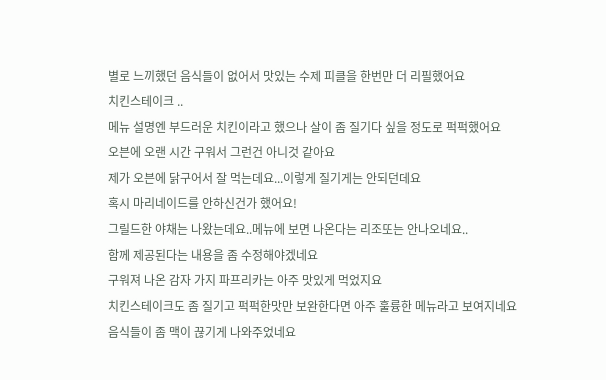별로 느끼했던 음식들이 없어서 맛있는 수제 피클을 한번만 더 리필했어요
치킨스테이크 ..
메뉴 설명엔 부드러운 치킨이라고 했으나 살이 좀 질기다 싶을 정도로 퍽퍽했어요
오븐에 오랜 시간 구워서 그런건 아니것 같아요
제가 오븐에 닭구어서 잘 먹는데요...이렇게 질기게는 안되던데요
혹시 마리네이드를 안하신건가 했어요!
그릴드한 야채는 나왔는데요..메뉴에 보면 나온다는 리조또는 안나오네요..
함께 제공된다는 내용을 좀 수정해야겠네요
구워져 나온 감자 가지 파프리카는 아주 맛있게 먹었지요
치킨스테이크도 좀 질기고 퍽퍽한맛만 보완한다면 아주 훌륭한 메뉴라고 보여지네요
음식들이 좀 맥이 끊기게 나와주었네요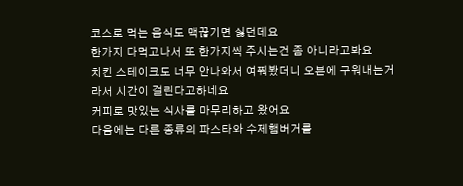코스로 먹는 음식도 맥끊기면 싫던데요
한가지 다먹고나서 또 한가지씩 주시는건 좀 아니라고봐요
치킨 스테이크도 너무 안나와서 여쭤봤더니 오븐에 구워내는거라서 시간이 걸린다고하네요
커피로 맛있는 식사를 마무리하고 왔어요
다음에는 다른 종류의 파스타와 수제햄버거를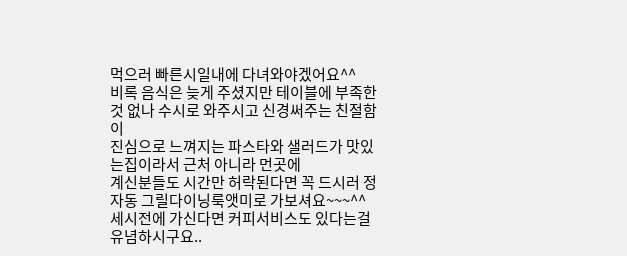먹으러 빠른시일내에 다녀와야겠어요^^
비록 음식은 늦게 주셨지만 테이블에 부족한것 없나 수시로 와주시고 신경써주는 친절함이
진심으로 느껴지는 파스타와 샐러드가 맛있는집이라서 근처 아니라 먼곳에
계신분들도 시간만 허락된다면 꼭 드시러 정자동 그릴다이닝룩앳미로 가보셔요~~~^^
세시전에 가신다면 커피서비스도 있다는걸 유념하시구요..